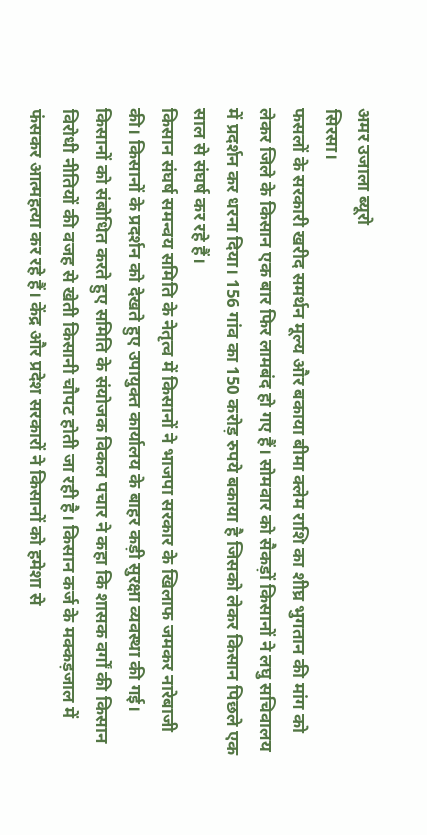अमर उजाला ब्यूरो
सिरसा।
फसलों के सरकारी खरीद समर्थन मूल्य और बकाया बीमा क्लेम राशि का शीघ्र भुगतान की मांग को लेकर जिले के किसान एक बार फिर लामबंद हो गए हैं। सोमवार को सैकड़ों किसानों ने लघु सचिवालय में प्रदर्शन कर धरना दिया। 156 गांव का 150 करोड़ रुपये बकाया है जिसको लेकर किसान पिछले एक साल से संघर्ष कर रहे हैं।
किसान संघर्ष समन्वय समिति के नेतृत्व में किसानों ने भाजपा सरकार के खिलाफ जमकर नारेबाजी की। किसानों के प्रदर्शन को देखते हुए उपायुक्त कार्यालय के बाहर कड़ी सुरक्षा व्यवस्था की गई। किसानों को संबोधित करते हुए समिति के संयोजक विकल पचार ने कहा कि शासक वर्गों की किसान विरोधी नीतियों की वजह से खेती किसानी चौपट होती जा रही है। किसान कर्ज के मक्कड़जाल में फंसकर आत्महत्या कर रहे हैं। केंद्र और प्रदेश सरकारों ने किसानों को हमेशा से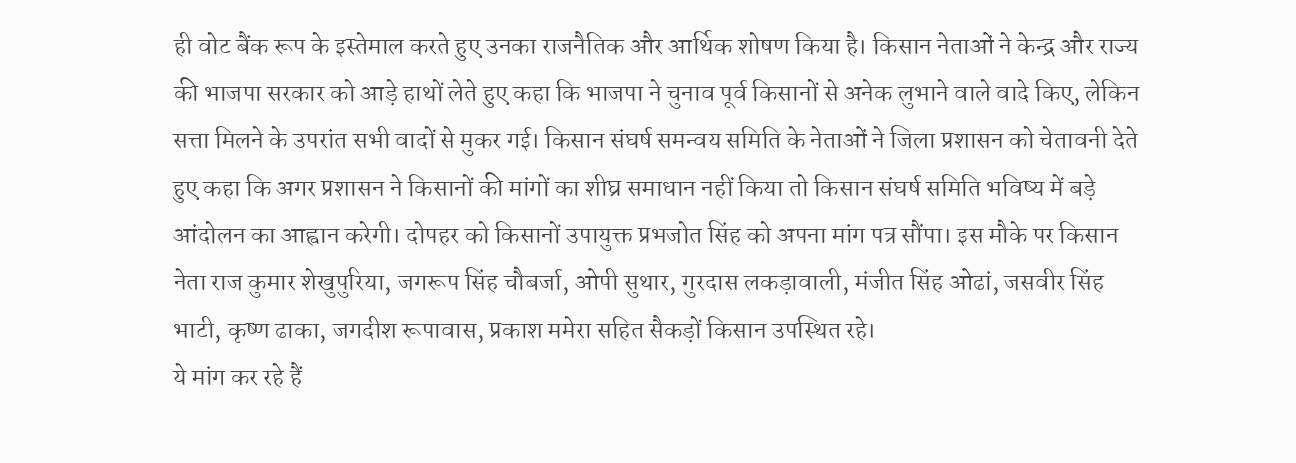ही वोट बैंक रूप के इस्तेमाल करते हुए उनका राजनैतिक और आर्थिक शोषण किया है। किसान नेताओं ने केन्द्र और राज्य की भाजपा सरकार को आड़े हाथों लेते हुए कहा कि भाजपा ने चुनाव पूर्व किसानों से अनेक लुभाने वाले वादे किए, लेकिन सत्ता मिलने के उपरांत सभी वादों से मुकर गई। किसान संघर्ष समन्वय समिति के नेताओं ने जिला प्रशासन को चेतावनी देते हुए कहा कि अगर प्रशासन ने किसानों की मांगों का शीघ्र समाधान नहीं किया तो किसान संघर्ष समिति भविष्य में बड़े आंदोलन का आह्वान करेगी। दोपहर को किसानों उपायुक्त प्रभजोत सिंह को अपना मांग पत्र सौंपा। इस मौके पर किसान नेता राज कुमार शेखुपुरिया, जगरूप सिंह चौबर्जा, ओपी सुथार, गुरदास लकड़ावाली, मंजीत सिंह ओढां, जसवीर सिंह भाटी, कृष्ण ढाका, जगदीश रूपावास, प्रकाश ममेरा सहित सैकड़ों किसान उपस्थित रहे।
ये मांग कर रहे हैं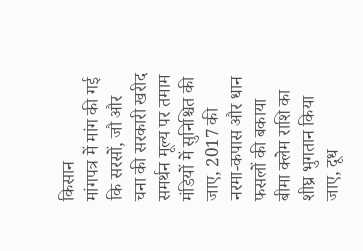किसान
मांगपत्र में मांग की गई कि सरसों, जौ और चना की सरकारी खरीद समर्थन मूल्य पर तमाम मंडियों में सुनिश्चित की जाए, 2017 की नरमा-कपास और धान फसलों की बकाया बीमा क्लेम राशि का शीघ्र भुगतान किया जाए, दूध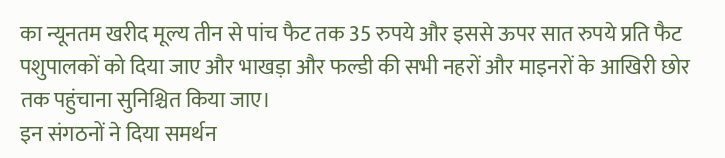का न्यूनतम खरीद मूल्य तीन से पांच फैट तक 35 रुपये और इससे ऊपर सात रुपये प्रति फैट पशुपालकों को दिया जाए और भाखड़ा और फल्डी की सभी नहरों और माइनरों के आखिरी छोर तक पहुंचाना सुनिश्चित किया जाए।
इन संगठनों ने दिया समर्थन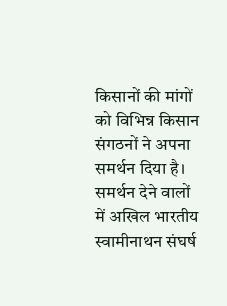किसानों की मांगों को विभिन्न किसान संगठनों ने अपना समर्थन दिया है। समर्थन देने वालों में अखिल भारतीय स्वामीनाथन संघर्ष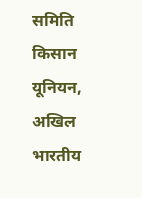समिति किसान यूनियन, अखिल भारतीय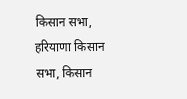किसान सभा, हरियाणा किसान सभा, किसान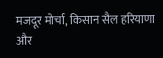मजदूर मोर्चा, किसान सैल हरियाणा और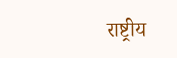राष्ट्रीय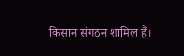किसान संगठन शामिल हैं।